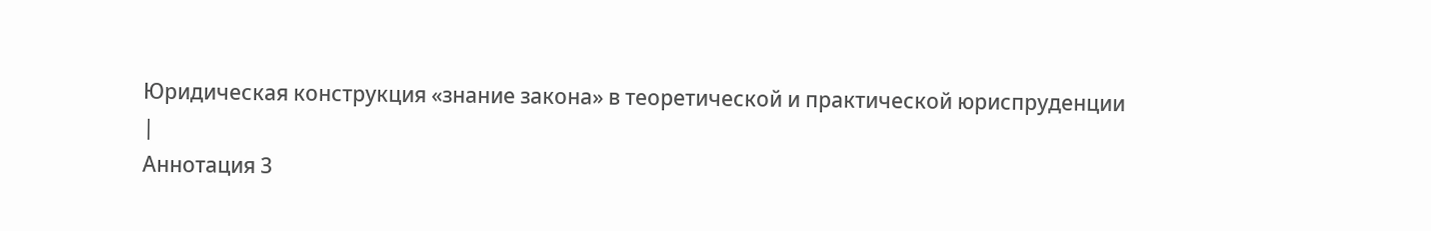Юридическая конструкция «знание закона» в теоретической и практической юриспруденции
|
Аннотация 3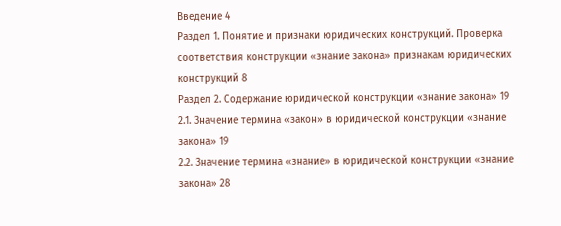Введение 4
Раздел 1. Понятие и признаки юридических конструкций. Проверка соответствия конструкции «знание закона» признакам юридических конструкций 8
Раздел 2. Содержание юридической конструкции «знание закона» 19
2.1. Значение термина «закон» в юридической конструкции «знание закона» 19
2.2. Значение термина «знание» в юридической конструкции «знание закона» 28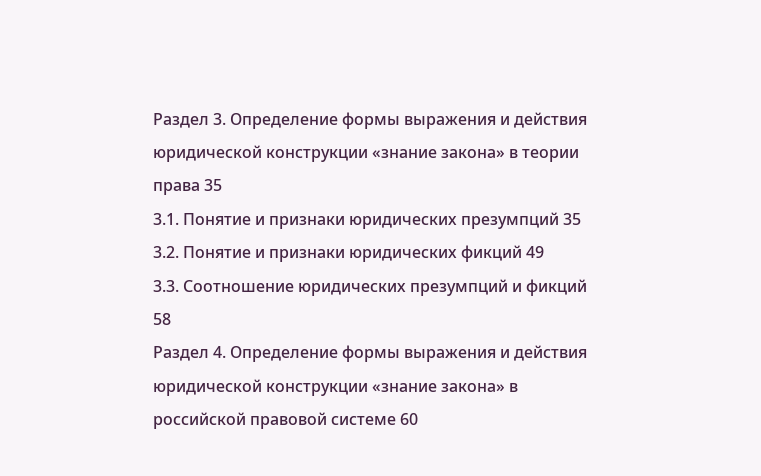Раздел 3. Определение формы выражения и действия юридической конструкции «знание закона» в теории права 35
3.1. Понятие и признаки юридических презумпций 35
3.2. Понятие и признаки юридических фикций 49
3.3. Соотношение юридических презумпций и фикций 58
Раздел 4. Определение формы выражения и действия юридической конструкции «знание закона» в российской правовой системе 60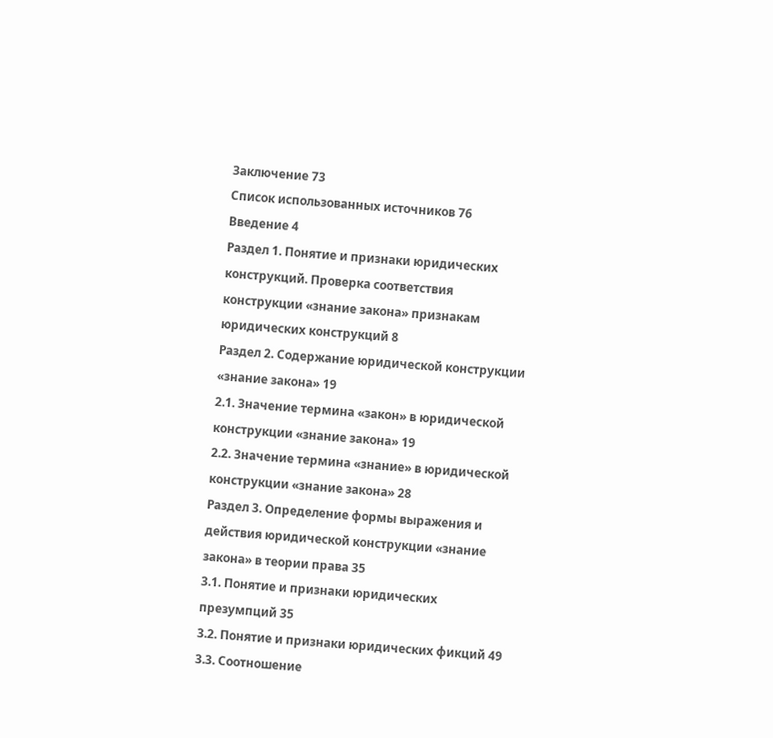Заключение 73
Список использованных источников 76
Введение 4
Раздел 1. Понятие и признаки юридических конструкций. Проверка соответствия конструкции «знание закона» признакам юридических конструкций 8
Раздел 2. Содержание юридической конструкции «знание закона» 19
2.1. Значение термина «закон» в юридической конструкции «знание закона» 19
2.2. Значение термина «знание» в юридической конструкции «знание закона» 28
Раздел 3. Определение формы выражения и действия юридической конструкции «знание закона» в теории права 35
3.1. Понятие и признаки юридических презумпций 35
3.2. Понятие и признаки юридических фикций 49
3.3. Соотношение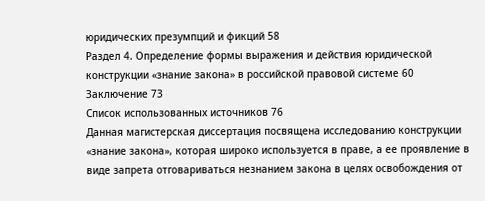юридических презумпций и фикций 58
Раздел 4. Определение формы выражения и действия юридической конструкции «знание закона» в российской правовой системе 60
Заключение 73
Список использованных источников 76
Данная магистерская диссертация посвящена исследованию конструкции «знание закона», которая широко используется в праве, а ее проявление в виде запрета отговариваться незнанием закона в целях освобождения от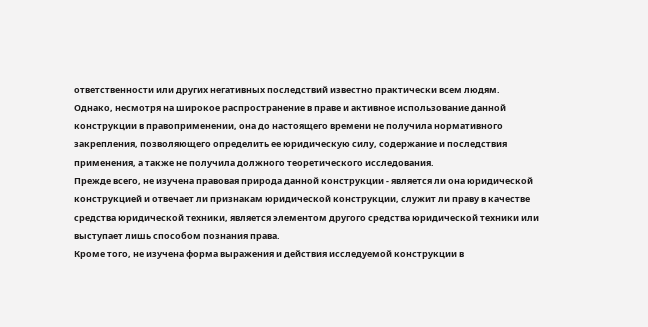ответственности или других негативных последствий известно практически всем людям.
Однако, несмотря на широкое распространение в праве и активное использование данной конструкции в правоприменении, она до настоящего времени не получила нормативного закрепления, позволяющего определить ее юридическую силу, содержание и последствия применения, а также не получила должного теоретического исследования.
Прежде всего, не изучена правовая природа данной конструкции - является ли она юридической конструкцией и отвечает ли признакам юридической конструкции, служит ли праву в качестве средства юридической техники, является элементом другого средства юридической техники или выступает лишь способом познания права.
Кроме того, не изучена форма выражения и действия исследуемой конструкции в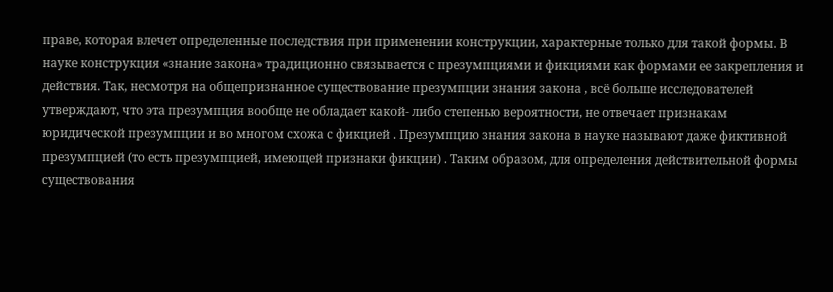праве, которая влечет определенные последствия при применении конструкции, характерные только для такой формы. В науке конструкция «знание закона» традиционно связывается с презумпциями и фикциями как формами ее закрепления и действия. Так, несмотря на общепризнанное существование презумпции знания закона , всё больше исследователей утверждают, что эта презумпция вообще не обладает какой- либо степенью вероятности, не отвечает признакам юридической презумпции и во многом схожа с фикцией . Презумпцию знания закона в науке называют даже фиктивной презумпцией (то есть презумпцией, имеющей признаки фикции) . Таким образом, для определения действительной формы существования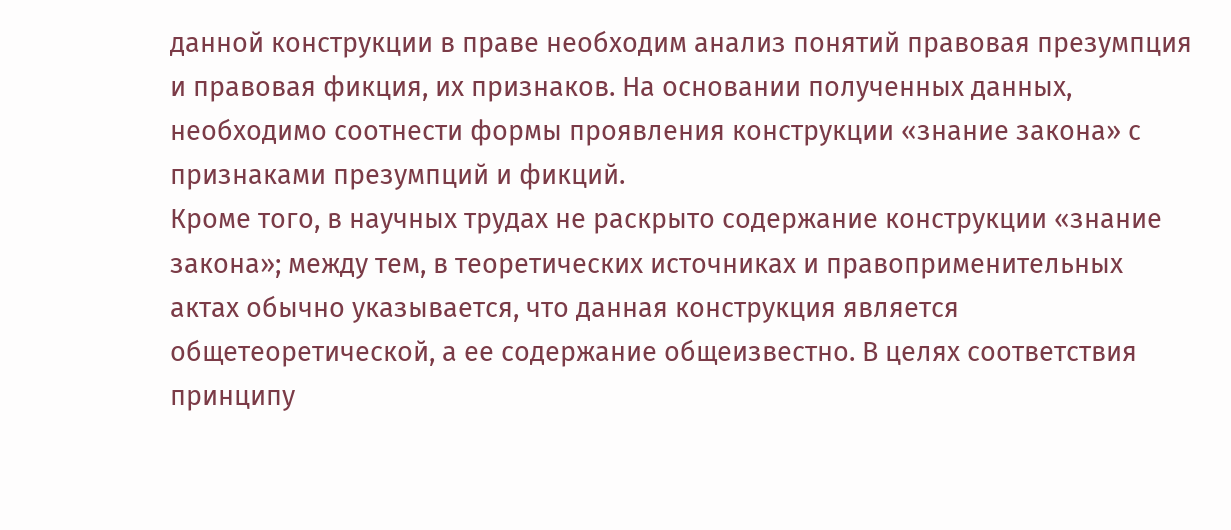данной конструкции в праве необходим анализ понятий правовая презумпция и правовая фикция, их признаков. На основании полученных данных, необходимо соотнести формы проявления конструкции «знание закона» с признаками презумпций и фикций.
Кроме того, в научных трудах не раскрыто содержание конструкции «знание закона»; между тем, в теоретических источниках и правоприменительных актах обычно указывается, что данная конструкция является общетеоретической, а ее содержание общеизвестно. В целях соответствия принципу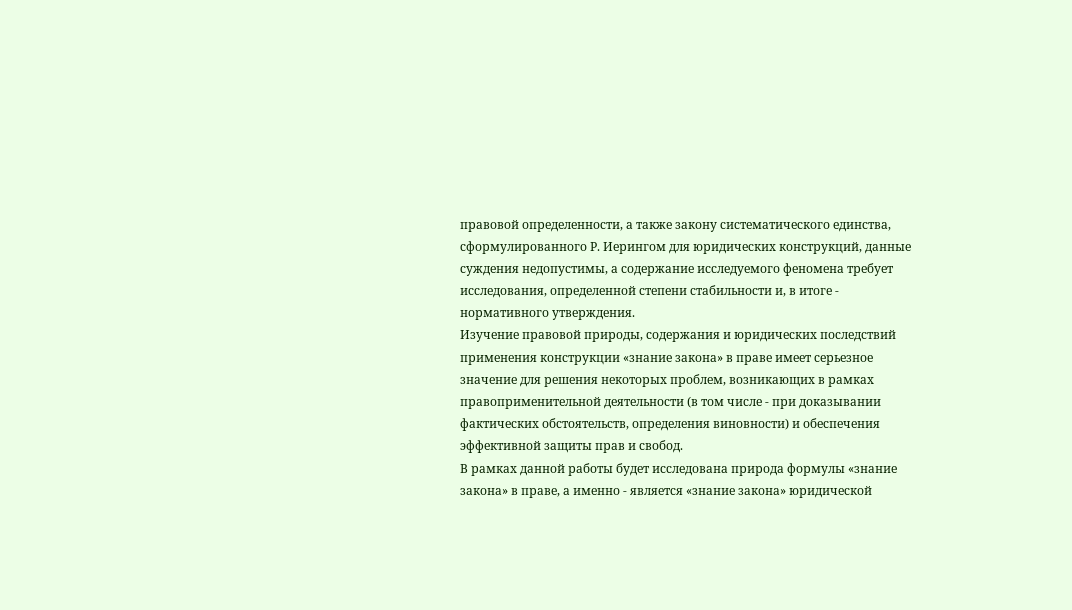правовой определенности, а также закону систематического единства, сформулированного Р. Иерингом для юридических конструкций, данные суждения недопустимы, а содержание исследуемого феномена требует исследования, определенной степени стабильности и, в итоге - нормативного утверждения.
Изучение правовой природы, содержания и юридических последствий применения конструкции «знание закона» в праве имеет серьезное значение для решения некоторых проблем, возникающих в рамках правоприменительной деятельности (в том числе - при доказывании фактических обстоятельств, определения виновности) и обеспечения эффективной защиты прав и свобод.
В рамках данной работы будет исследована природа формулы «знание закона» в праве, а именно - является «знание закона» юридической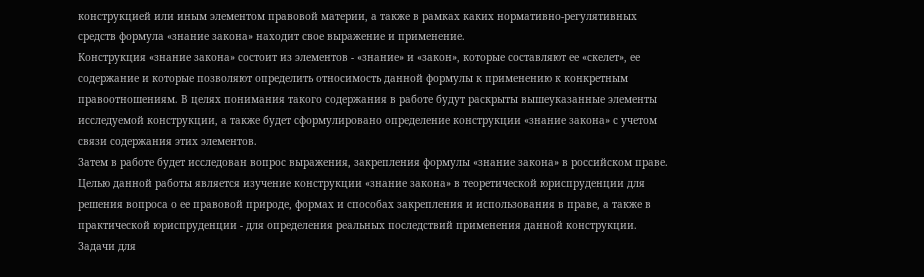конструкцией или иным элементом правовой материи, а также в рамках каких нормативно-регулятивных средств формула «знание закона» находит свое выражение и применение.
Конструкция «знание закона» состоит из элементов - «знание» и «закон», которые составляют ее «скелет», ее содержание и которые позволяют определить относимость данной формулы к применению к конкретным правоотношениям. В целях понимания такого содержания в работе будут раскрыты вышеуказанные элементы исследуемой конструкции, а также будет сформулировано определение конструкции «знание закона» с учетом связи содержания этих элементов.
Затем в работе будет исследован вопрос выражения, закрепления формулы «знание закона» в российском праве.
Целью данной работы является изучение конструкции «знание закона» в теоретической юриспруденции для решения вопроса о ее правовой природе, формах и способах закрепления и использования в праве, а также в практической юриспруденции - для определения реальных последствий применения данной конструкции. Задачи для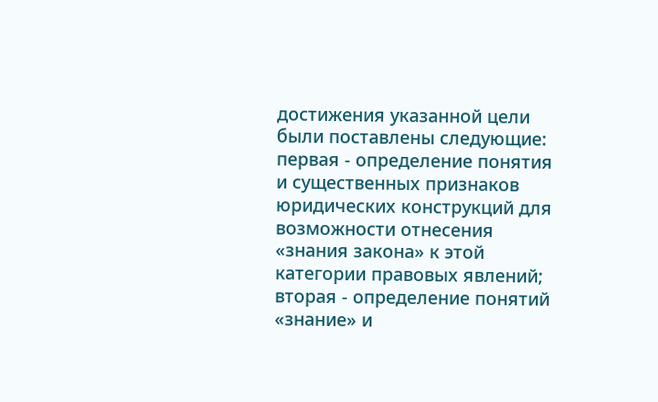достижения указанной цели были поставлены следующие: первая - определение понятия и существенных признаков юридических конструкций для возможности отнесения «знания закона» к этой категории правовых явлений; вторая - определение понятий «знание» и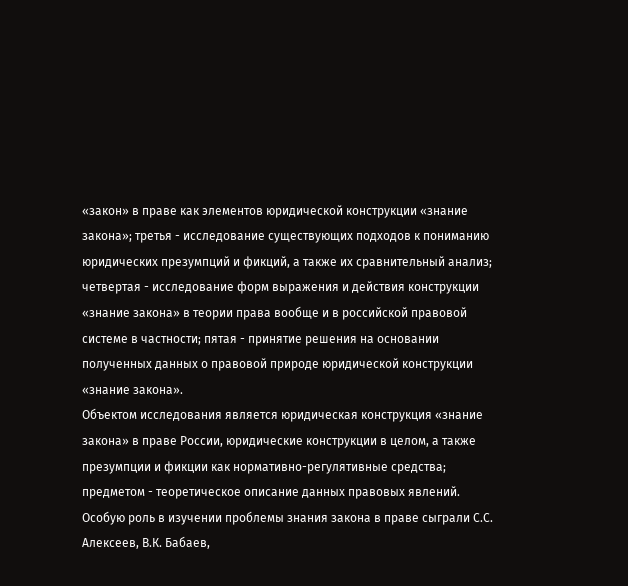«закон» в праве как элементов юридической конструкции «знание закона»; третья - исследование существующих подходов к пониманию юридических презумпций и фикций, а также их сравнительный анализ; четвертая - исследование форм выражения и действия конструкции «знание закона» в теории права вообще и в российской правовой системе в частности; пятая - принятие решения на основании полученных данных о правовой природе юридической конструкции «знание закона».
Объектом исследования является юридическая конструкция «знание закона» в праве России, юридические конструкции в целом, а также презумпции и фикции как нормативно-регулятивные средства; предметом - теоретическое описание данных правовых явлений.
Особую роль в изучении проблемы знания закона в праве сыграли С.С. Алексеев, В.К. Бабаев,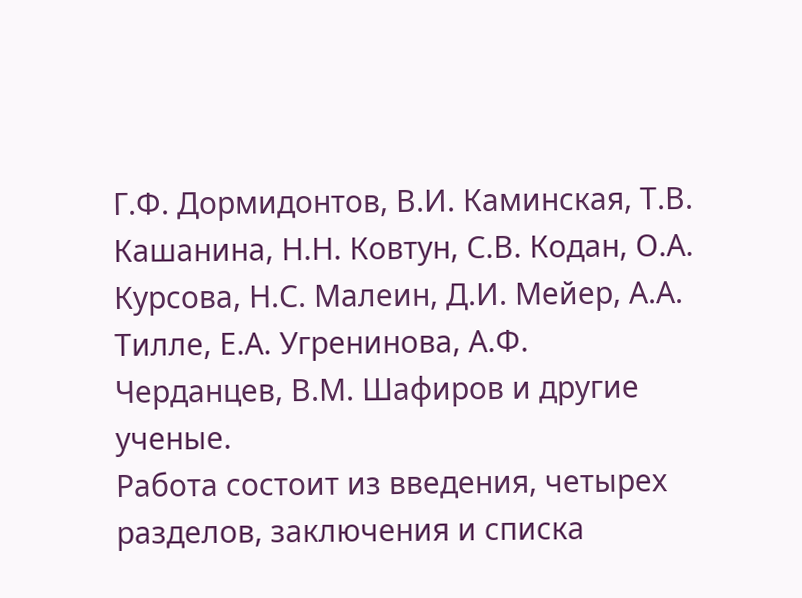Г.Ф. Дормидонтов, В.И. Каминская, Т.В. Кашанина, Н.Н. Ковтун, С.В. Кодан, О.А. Курсова, Н.С. Малеин, Д.И. Мейер, А.А. Тилле, Е.А. Угренинова, А.Ф. Черданцев, В.М. Шафиров и другие ученые.
Работа состоит из введения, четырех разделов, заключения и списка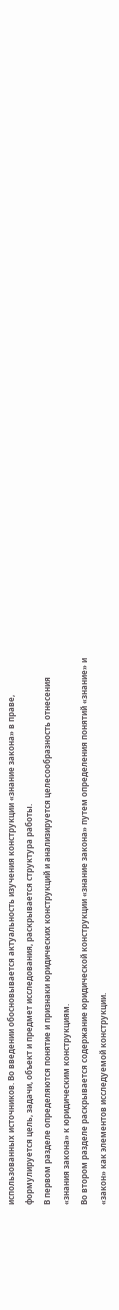использованных источников. Во введении обосновывается актуальность изучения конструкции «знание закона» в праве, формулируется цель, задачи, объект и предмет исследования, раскрывается структура работы.
В первом разделе определяются понятие и признаки юридических конструкций и анализируется целесообразность отнесения «знания закона» к юридическим конструкциям.
Во втором разделе раскрывается содержание юридической конструкции «знание закона» путем определения понятий «знание» и «закон» как элементов исследуемой конструкции.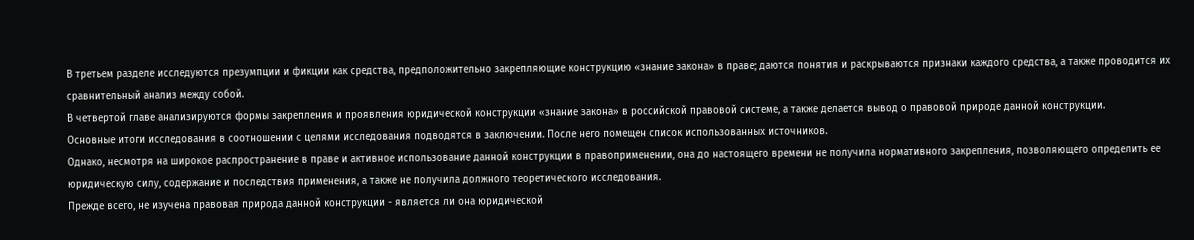В третьем разделе исследуются презумпции и фикции как средства, предположительно закрепляющие конструкцию «знание закона» в праве; даются понятия и раскрываются признаки каждого средства, а также проводится их сравнительный анализ между собой.
В четвертой главе анализируются формы закрепления и проявления юридической конструкции «знание закона» в российской правовой системе, а также делается вывод о правовой природе данной конструкции.
Основные итоги исследования в соотношении с целями исследования подводятся в заключении. После него помещен список использованных источников.
Однако, несмотря на широкое распространение в праве и активное использование данной конструкции в правоприменении, она до настоящего времени не получила нормативного закрепления, позволяющего определить ее юридическую силу, содержание и последствия применения, а также не получила должного теоретического исследования.
Прежде всего, не изучена правовая природа данной конструкции - является ли она юридической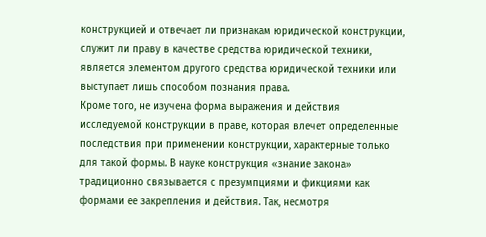конструкцией и отвечает ли признакам юридической конструкции, служит ли праву в качестве средства юридической техники, является элементом другого средства юридической техники или выступает лишь способом познания права.
Кроме того, не изучена форма выражения и действия исследуемой конструкции в праве, которая влечет определенные последствия при применении конструкции, характерные только для такой формы. В науке конструкция «знание закона» традиционно связывается с презумпциями и фикциями как формами ее закрепления и действия. Так, несмотря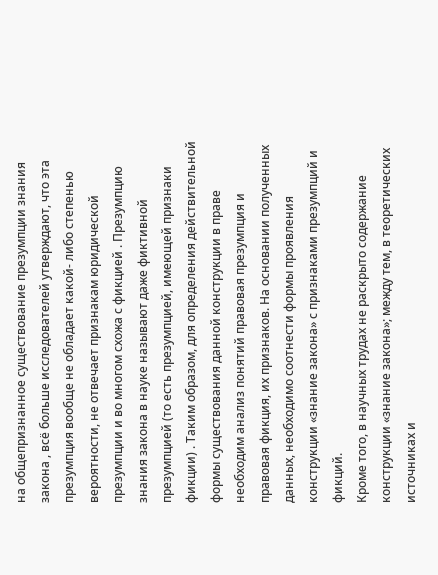на общепризнанное существование презумпции знания закона , всё больше исследователей утверждают, что эта презумпция вообще не обладает какой- либо степенью вероятности, не отвечает признакам юридической презумпции и во многом схожа с фикцией . Презумпцию знания закона в науке называют даже фиктивной презумпцией (то есть презумпцией, имеющей признаки фикции) . Таким образом, для определения действительной формы существования данной конструкции в праве необходим анализ понятий правовая презумпция и правовая фикция, их признаков. На основании полученных данных, необходимо соотнести формы проявления конструкции «знание закона» с признаками презумпций и фикций.
Кроме того, в научных трудах не раскрыто содержание конструкции «знание закона»; между тем, в теоретических источниках и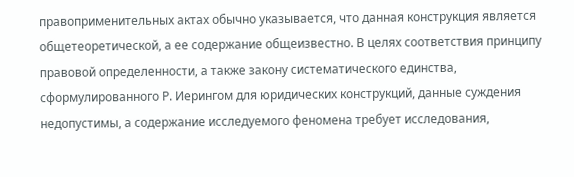правоприменительных актах обычно указывается, что данная конструкция является общетеоретической, а ее содержание общеизвестно. В целях соответствия принципу правовой определенности, а также закону систематического единства, сформулированного Р. Иерингом для юридических конструкций, данные суждения недопустимы, а содержание исследуемого феномена требует исследования,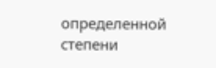определенной степени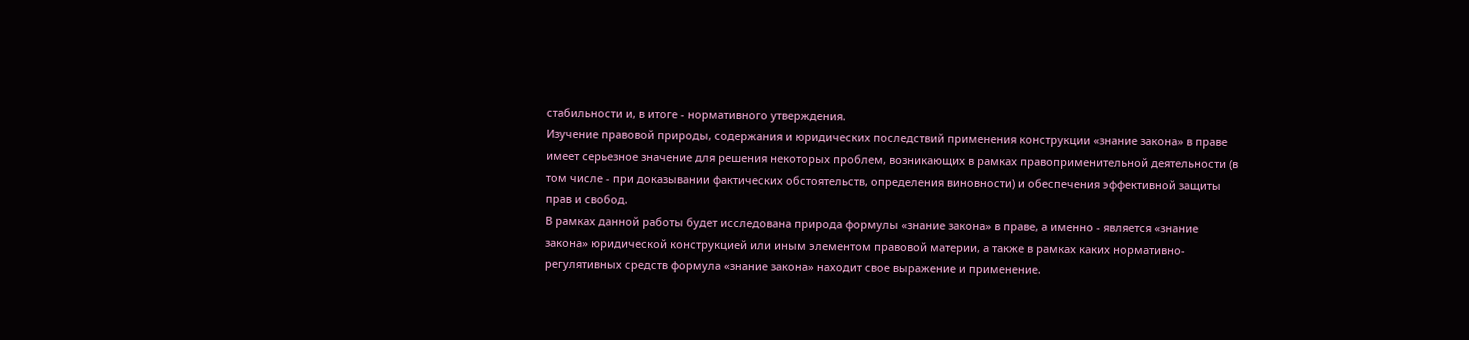стабильности и, в итоге - нормативного утверждения.
Изучение правовой природы, содержания и юридических последствий применения конструкции «знание закона» в праве имеет серьезное значение для решения некоторых проблем, возникающих в рамках правоприменительной деятельности (в том числе - при доказывании фактических обстоятельств, определения виновности) и обеспечения эффективной защиты прав и свобод.
В рамках данной работы будет исследована природа формулы «знание закона» в праве, а именно - является «знание закона» юридической конструкцией или иным элементом правовой материи, а также в рамках каких нормативно-регулятивных средств формула «знание закона» находит свое выражение и применение.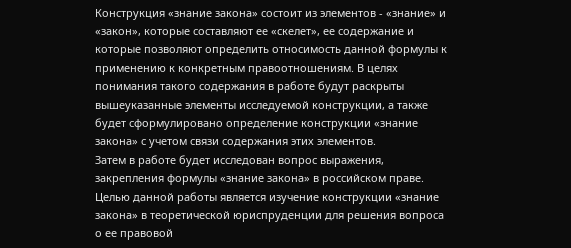Конструкция «знание закона» состоит из элементов - «знание» и «закон», которые составляют ее «скелет», ее содержание и которые позволяют определить относимость данной формулы к применению к конкретным правоотношениям. В целях понимания такого содержания в работе будут раскрыты вышеуказанные элементы исследуемой конструкции, а также будет сформулировано определение конструкции «знание закона» с учетом связи содержания этих элементов.
Затем в работе будет исследован вопрос выражения, закрепления формулы «знание закона» в российском праве.
Целью данной работы является изучение конструкции «знание закона» в теоретической юриспруденции для решения вопроса о ее правовой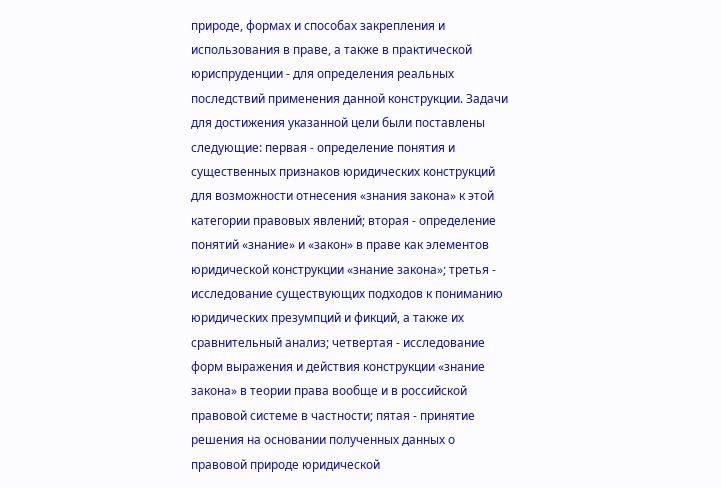природе, формах и способах закрепления и использования в праве, а также в практической юриспруденции - для определения реальных последствий применения данной конструкции. Задачи для достижения указанной цели были поставлены следующие: первая - определение понятия и существенных признаков юридических конструкций для возможности отнесения «знания закона» к этой категории правовых явлений; вторая - определение понятий «знание» и «закон» в праве как элементов юридической конструкции «знание закона»; третья - исследование существующих подходов к пониманию юридических презумпций и фикций, а также их сравнительный анализ; четвертая - исследование форм выражения и действия конструкции «знание закона» в теории права вообще и в российской правовой системе в частности; пятая - принятие решения на основании полученных данных о правовой природе юридической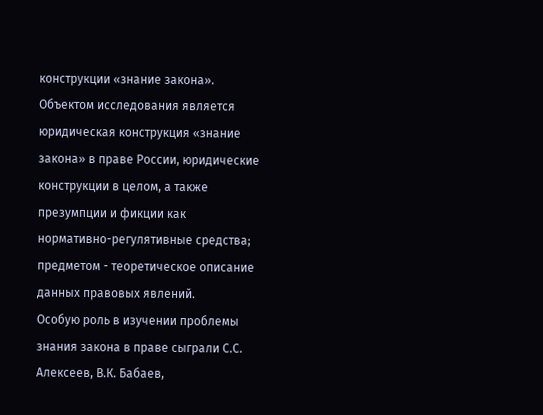конструкции «знание закона».
Объектом исследования является юридическая конструкция «знание закона» в праве России, юридические конструкции в целом, а также презумпции и фикции как нормативно-регулятивные средства; предметом - теоретическое описание данных правовых явлений.
Особую роль в изучении проблемы знания закона в праве сыграли С.С. Алексеев, В.К. Бабаев,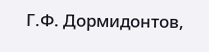Г.Ф. Дормидонтов,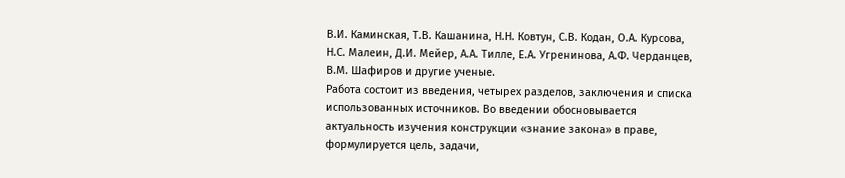В.И. Каминская, Т.В. Кашанина, Н.Н. Ковтун, С.В. Кодан, О.А. Курсова, Н.С. Малеин, Д.И. Мейер, А.А. Тилле, Е.А. Угренинова, А.Ф. Черданцев, В.М. Шафиров и другие ученые.
Работа состоит из введения, четырех разделов, заключения и списка использованных источников. Во введении обосновывается актуальность изучения конструкции «знание закона» в праве, формулируется цель, задачи,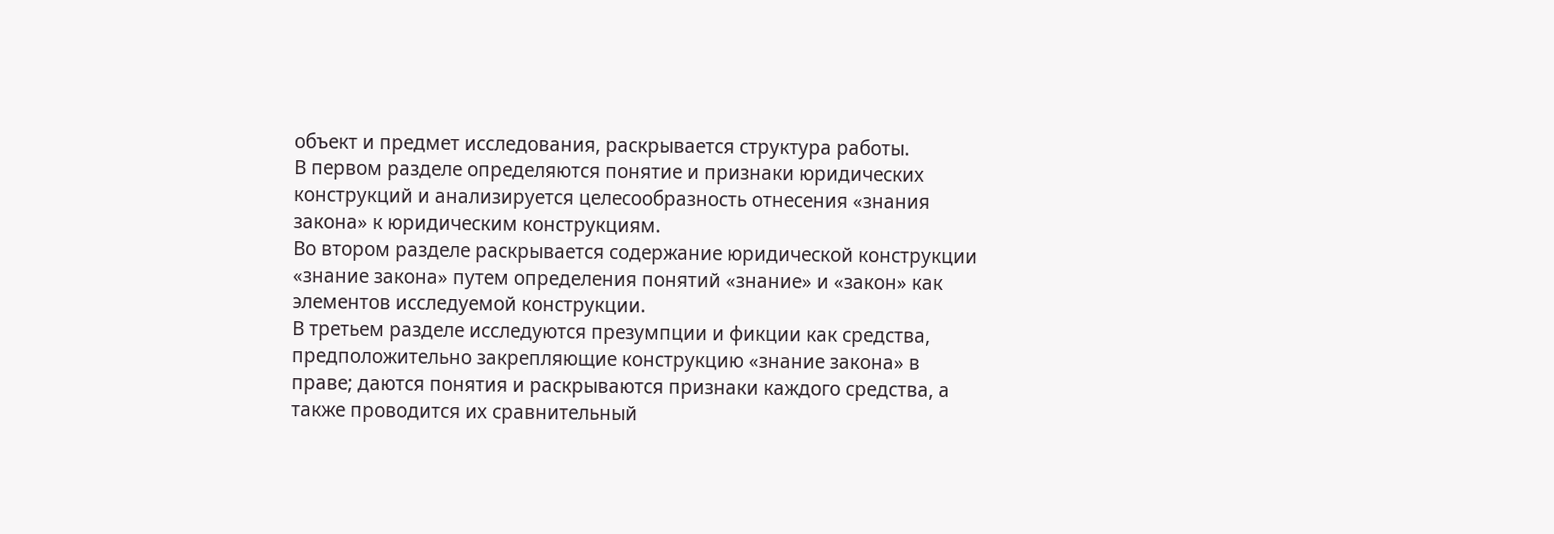объект и предмет исследования, раскрывается структура работы.
В первом разделе определяются понятие и признаки юридических конструкций и анализируется целесообразность отнесения «знания закона» к юридическим конструкциям.
Во втором разделе раскрывается содержание юридической конструкции «знание закона» путем определения понятий «знание» и «закон» как элементов исследуемой конструкции.
В третьем разделе исследуются презумпции и фикции как средства, предположительно закрепляющие конструкцию «знание закона» в праве; даются понятия и раскрываются признаки каждого средства, а также проводится их сравнительный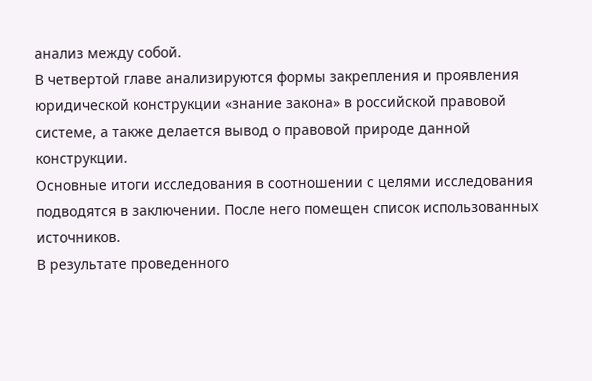анализ между собой.
В четвертой главе анализируются формы закрепления и проявления юридической конструкции «знание закона» в российской правовой системе, а также делается вывод о правовой природе данной конструкции.
Основные итоги исследования в соотношении с целями исследования подводятся в заключении. После него помещен список использованных источников.
В результате проведенного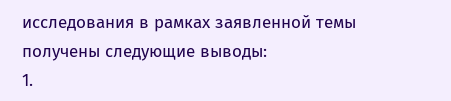исследования в рамках заявленной темы получены следующие выводы:
1.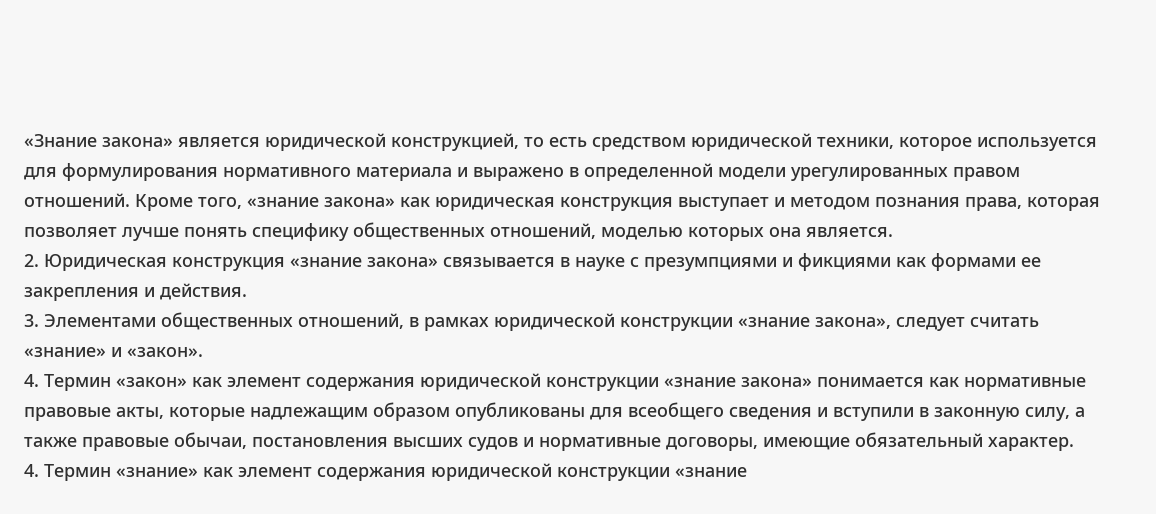«Знание закона» является юридической конструкцией, то есть средством юридической техники, которое используется для формулирования нормативного материала и выражено в определенной модели урегулированных правом отношений. Кроме того, «знание закона» как юридическая конструкция выступает и методом познания права, которая позволяет лучше понять специфику общественных отношений, моделью которых она является.
2. Юридическая конструкция «знание закона» связывается в науке с презумпциями и фикциями как формами ее закрепления и действия.
3. Элементами общественных отношений, в рамках юридической конструкции «знание закона», следует считать «знание» и «закон».
4. Термин «закон» как элемент содержания юридической конструкции «знание закона» понимается как нормативные правовые акты, которые надлежащим образом опубликованы для всеобщего сведения и вступили в законную силу, а также правовые обычаи, постановления высших судов и нормативные договоры, имеющие обязательный характер.
4. Термин «знание» как элемент содержания юридической конструкции «знание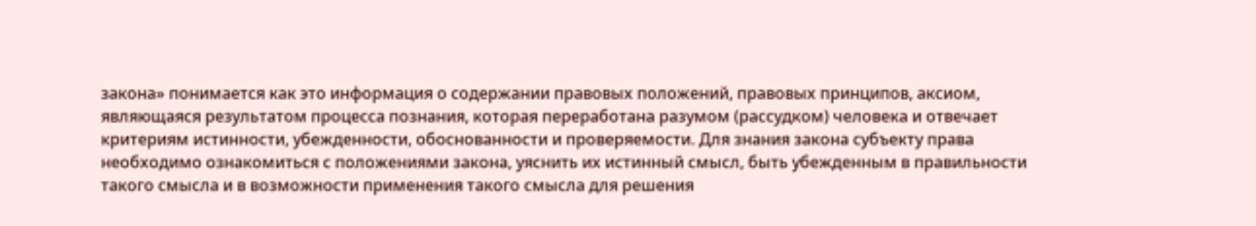закона» понимается как это информация о содержании правовых положений, правовых принципов, аксиом, являющаяся результатом процесса познания, которая переработана разумом (рассудком) человека и отвечает критериям истинности, убежденности, обоснованности и проверяемости. Для знания закона субъекту права необходимо ознакомиться с положениями закона, уяснить их истинный смысл, быть убежденным в правильности такого смысла и в возможности применения такого смысла для решения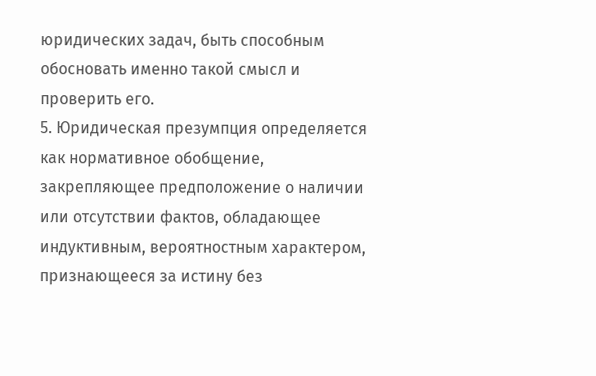юридических задач, быть способным обосновать именно такой смысл и проверить его.
5. Юридическая презумпция определяется как нормативное обобщение, закрепляющее предположение о наличии или отсутствии фактов, обладающее индуктивным, вероятностным характером, признающееся за истину без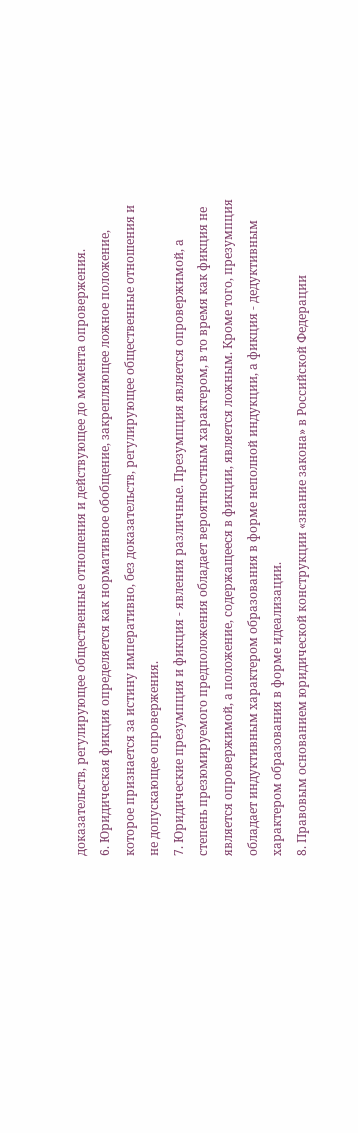доказательств, регулирующее общественные отношения и действующее до момента опровержения.
6. Юридическая фикция определяется как нормативное обобщение, закрепляющее ложное положение, которое признается за истину императивно, без доказательств, регулирующее общественные отношения и не допускающее опровержения.
7. Юридические презумпция и фикция - явления различные. Презумпция является опровержимой, а степень презюмируемого предположения обладает вероятностным характером, в то время как фикция не является опровержимой, а положение, содержащееся в фикции, является ложным. Кроме того, презумпция обладает индуктивным характером образования в форме неполной индукции, а фикция - дедуктивным характером образования в форме идеализации.
8. Правовым основанием юридической конструкции «знание закона» в Российской Федерации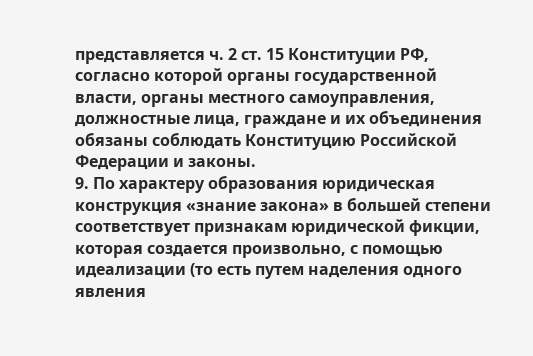представляется ч. 2 ст. 15 Конституции РФ, согласно которой органы государственной власти, органы местного самоуправления, должностные лица, граждане и их объединения обязаны соблюдать Конституцию Российской Федерации и законы.
9. По характеру образования юридическая конструкция «знание закона» в большей степени соответствует признакам юридической фикции, которая создается произвольно, с помощью идеализации (то есть путем наделения одного явления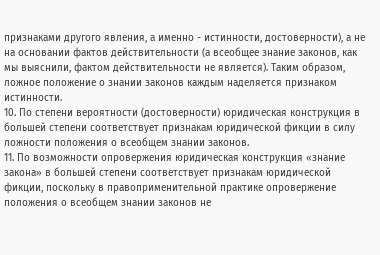признаками другого явления, а именно - истинности, достоверности), а не на основании фактов действительности (а всеобщее знание законов, как мы выяснили, фактом действительности не является). Таким образом, ложное положение о знании законов каждым наделяется признаком истинности.
10. По степени вероятности (достоверности) юридическая конструкция в большей степени соответствует признакам юридической фикции в силу ложности положения о всеобщем знании законов.
11. По возможности опровержения юридическая конструкция «знание закона» в большей степени соответствует признакам юридической фикции, поскольку в правоприменительной практике опровержение положения о всеобщем знании законов не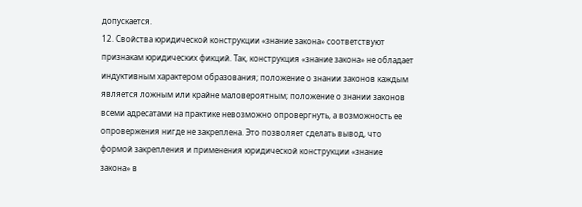допускается.
12. Свойства юридической конструкции «знание закона» соответствуют признакам юридических фикций. Так, конструкция «знание закона» не обладает индуктивным характером образования; положение о знании законов каждым является ложным или крайне маловероятным; положение о знании законов всеми адресатами на практике невозможно опровергнуть, а возможность ее опровержения нигде не закреплена. Это позволяет сделать вывод, что формой закрепления и применения юридической конструкции «знание закона» в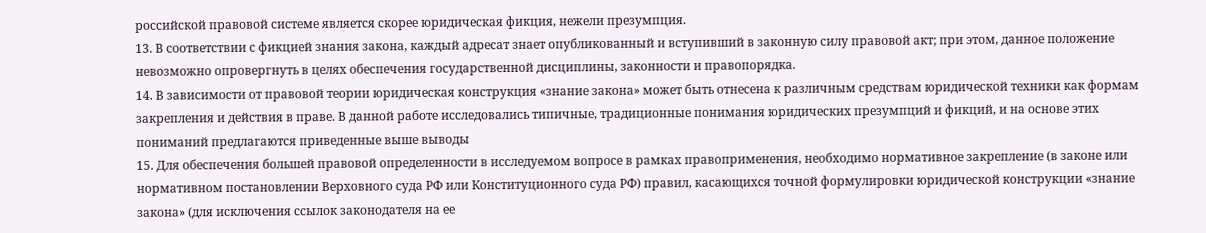российской правовой системе является скорее юридическая фикция, нежели презумпция.
13. В соответствии с фикцией знания закона, каждый адресат знает опубликованный и вступивший в законную силу правовой акт; при этом, данное положение невозможно опровергнуть в целях обеспечения государственной дисциплины, законности и правопорядка.
14. В зависимости от правовой теории юридическая конструкция «знание закона» может быть отнесена к различным средствам юридической техники как формам закрепления и действия в праве. В данной работе исследовались типичные, традиционные понимания юридических презумпций и фикций, и на основе этих пониманий предлагаются приведенные выше выводы
15. Для обеспечения большей правовой определенности в исследуемом вопросе в рамках правоприменения, необходимо нормативное закрепление (в законе или нормативном постановлении Верховного суда РФ или Конституционного суда РФ) правил, касающихся точной формулировки юридической конструкции «знание закона» (для исключения ссылок законодателя на ее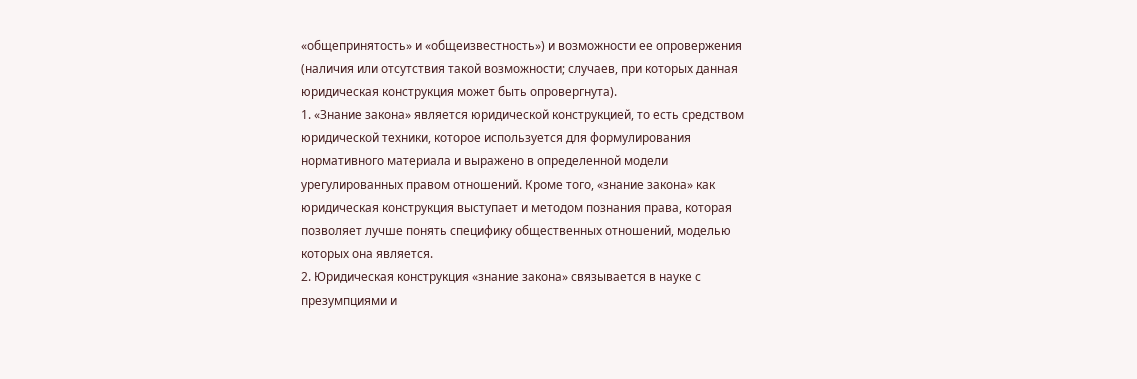«общепринятость» и «общеизвестность») и возможности ее опровержения (наличия или отсутствия такой возможности; случаев, при которых данная юридическая конструкция может быть опровергнута).
1. «Знание закона» является юридической конструкцией, то есть средством юридической техники, которое используется для формулирования нормативного материала и выражено в определенной модели урегулированных правом отношений. Кроме того, «знание закона» как юридическая конструкция выступает и методом познания права, которая позволяет лучше понять специфику общественных отношений, моделью которых она является.
2. Юридическая конструкция «знание закона» связывается в науке с презумпциями и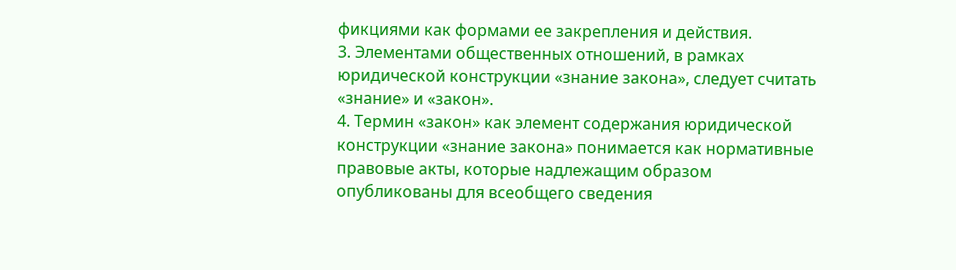фикциями как формами ее закрепления и действия.
3. Элементами общественных отношений, в рамках юридической конструкции «знание закона», следует считать «знание» и «закон».
4. Термин «закон» как элемент содержания юридической конструкции «знание закона» понимается как нормативные правовые акты, которые надлежащим образом опубликованы для всеобщего сведения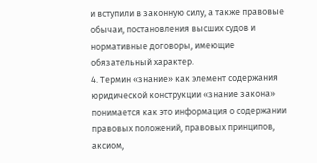и вступили в законную силу, а также правовые обычаи, постановления высших судов и нормативные договоры, имеющие обязательный характер.
4. Термин «знание» как элемент содержания юридической конструкции «знание закона» понимается как это информация о содержании правовых положений, правовых принципов, аксиом,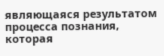являющаяся результатом процесса познания, которая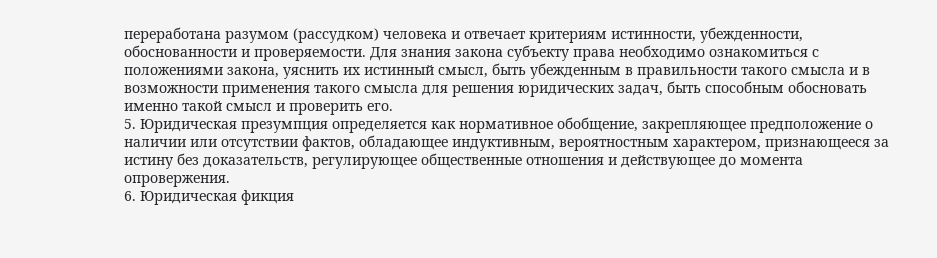переработана разумом (рассудком) человека и отвечает критериям истинности, убежденности, обоснованности и проверяемости. Для знания закона субъекту права необходимо ознакомиться с положениями закона, уяснить их истинный смысл, быть убежденным в правильности такого смысла и в возможности применения такого смысла для решения юридических задач, быть способным обосновать именно такой смысл и проверить его.
5. Юридическая презумпция определяется как нормативное обобщение, закрепляющее предположение о наличии или отсутствии фактов, обладающее индуктивным, вероятностным характером, признающееся за истину без доказательств, регулирующее общественные отношения и действующее до момента опровержения.
6. Юридическая фикция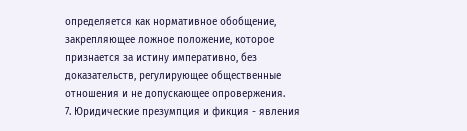определяется как нормативное обобщение, закрепляющее ложное положение, которое признается за истину императивно, без доказательств, регулирующее общественные отношения и не допускающее опровержения.
7. Юридические презумпция и фикция - явления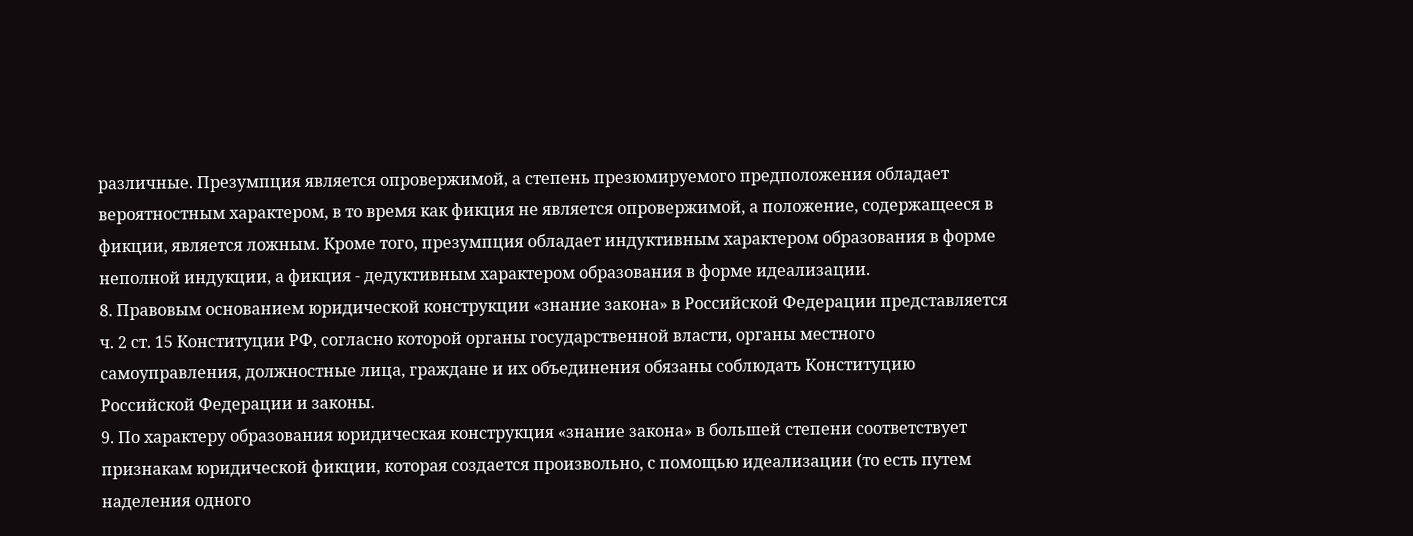различные. Презумпция является опровержимой, а степень презюмируемого предположения обладает вероятностным характером, в то время как фикция не является опровержимой, а положение, содержащееся в фикции, является ложным. Кроме того, презумпция обладает индуктивным характером образования в форме неполной индукции, а фикция - дедуктивным характером образования в форме идеализации.
8. Правовым основанием юридической конструкции «знание закона» в Российской Федерации представляется ч. 2 ст. 15 Конституции РФ, согласно которой органы государственной власти, органы местного самоуправления, должностные лица, граждане и их объединения обязаны соблюдать Конституцию Российской Федерации и законы.
9. По характеру образования юридическая конструкция «знание закона» в большей степени соответствует признакам юридической фикции, которая создается произвольно, с помощью идеализации (то есть путем наделения одного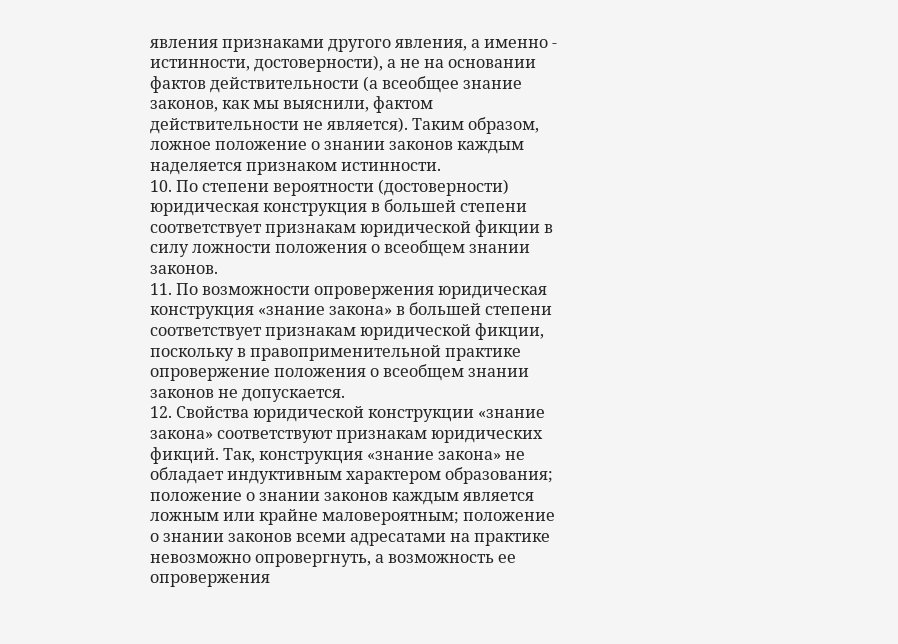явления признаками другого явления, а именно - истинности, достоверности), а не на основании фактов действительности (а всеобщее знание законов, как мы выяснили, фактом действительности не является). Таким образом, ложное положение о знании законов каждым наделяется признаком истинности.
10. По степени вероятности (достоверности) юридическая конструкция в большей степени соответствует признакам юридической фикции в силу ложности положения о всеобщем знании законов.
11. По возможности опровержения юридическая конструкция «знание закона» в большей степени соответствует признакам юридической фикции, поскольку в правоприменительной практике опровержение положения о всеобщем знании законов не допускается.
12. Свойства юридической конструкции «знание закона» соответствуют признакам юридических фикций. Так, конструкция «знание закона» не обладает индуктивным характером образования; положение о знании законов каждым является ложным или крайне маловероятным; положение о знании законов всеми адресатами на практике невозможно опровергнуть, а возможность ее опровержения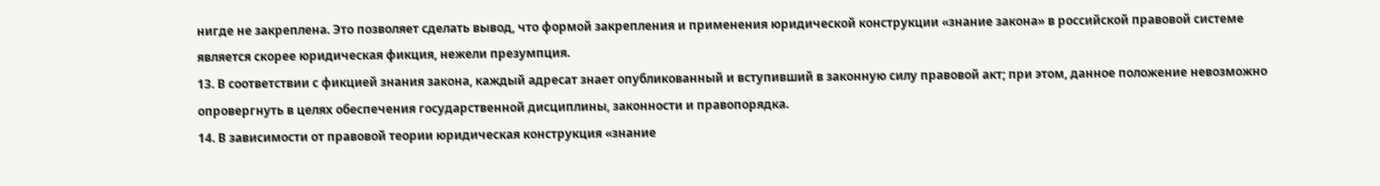нигде не закреплена. Это позволяет сделать вывод, что формой закрепления и применения юридической конструкции «знание закона» в российской правовой системе является скорее юридическая фикция, нежели презумпция.
13. В соответствии с фикцией знания закона, каждый адресат знает опубликованный и вступивший в законную силу правовой акт; при этом, данное положение невозможно опровергнуть в целях обеспечения государственной дисциплины, законности и правопорядка.
14. В зависимости от правовой теории юридическая конструкция «знание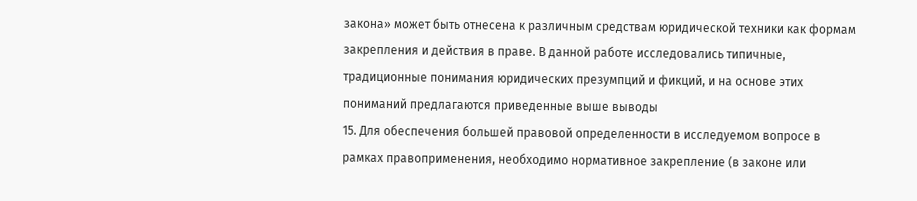закона» может быть отнесена к различным средствам юридической техники как формам закрепления и действия в праве. В данной работе исследовались типичные, традиционные понимания юридических презумпций и фикций, и на основе этих пониманий предлагаются приведенные выше выводы
15. Для обеспечения большей правовой определенности в исследуемом вопросе в рамках правоприменения, необходимо нормативное закрепление (в законе или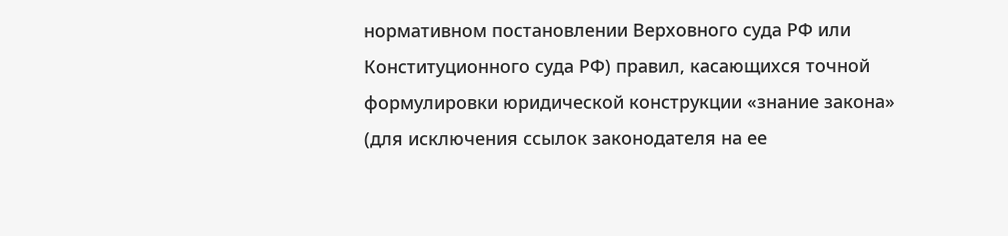нормативном постановлении Верховного суда РФ или Конституционного суда РФ) правил, касающихся точной формулировки юридической конструкции «знание закона» (для исключения ссылок законодателя на ее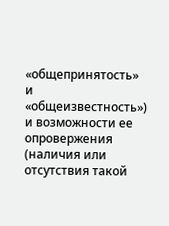«общепринятость» и «общеизвестность») и возможности ее опровержения (наличия или отсутствия такой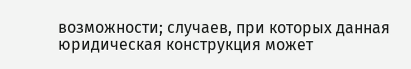возможности; случаев, при которых данная юридическая конструкция может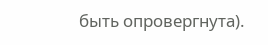быть опровергнута).